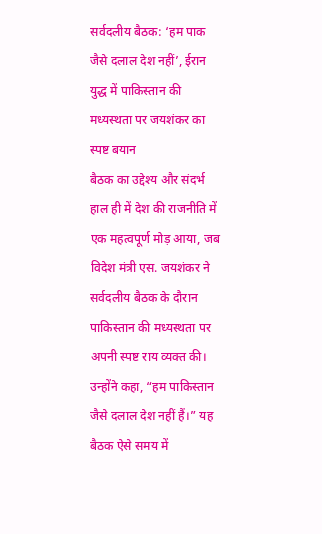सर्वदलीय बैठक: ‘हम पाक जैसे दलाल देश नहीं’, ईरान युद्ध में पाकिस्तान की मध्यस्थता पर जयशंकर का स्पष्ट बयान
बैठक का उद्देश्य और संदर्भ
हाल ही में देश की राजनीति में एक महत्वपूर्ण मोड़ आया, जब विदेश मंत्री एस. जयशंकर ने सर्वदलीय बैठक के दौरान पाकिस्तान की मध्यस्थता पर अपनी स्पष्ट राय व्यक्त की। उन्होंने कहा, “हम पाकिस्तान जैसे दलाल देश नहीं हैं।” यह बैठक ऐसे समय में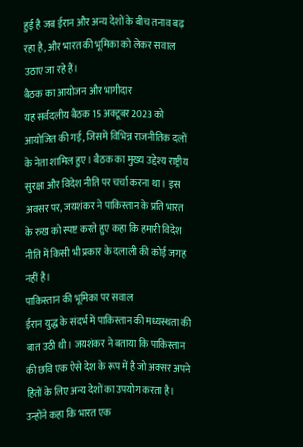हुई है जब ईरान और अन्य देशों के बीच तनाव बढ़ रहा है, और भारत की भूमिका को लेकर सवाल उठाए जा रहे हैं।
बैठक का आयोजन और भागीदार
यह सर्वदलीय बैठक 15 अक्टूबर 2023 को आयोजित की गई, जिसमें विभिन्न राजनीतिक दलों के नेता शामिल हुए। बैठक का मुख्य उद्देश्य राष्ट्रीय सुरक्षा और विदेश नीति पर चर्चा करना था। इस अवसर पर, जयशंकर ने पाकिस्तान के प्रति भारत के रुख को स्पष्ट करते हुए कहा कि हमारी विदेश नीति में किसी भी प्रकार के दलाली की कोई जगह नहीं है।
पाकिस्तान की भूमिका पर सवाल
ईरान युद्ध के संदर्भ में पाकिस्तान की मध्यस्थता की बात उठी थी। जयशंकर ने बताया कि पाकिस्तान की छवि एक ऐसे देश के रूप में है जो अक्सर अपने हितों के लिए अन्य देशों का उपयोग करता है। उन्होंने कहा कि भारत एक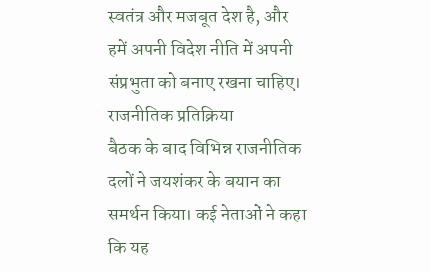स्वतंत्र और मजबूत देश है, और हमें अपनी विदेश नीति में अपनी संप्रभुता को बनाए रखना चाहिए।
राजनीतिक प्रतिक्रिया
बैठक के बाद विभिन्न राजनीतिक दलों ने जयशंकर के बयान का समर्थन किया। कई नेताओं ने कहा कि यह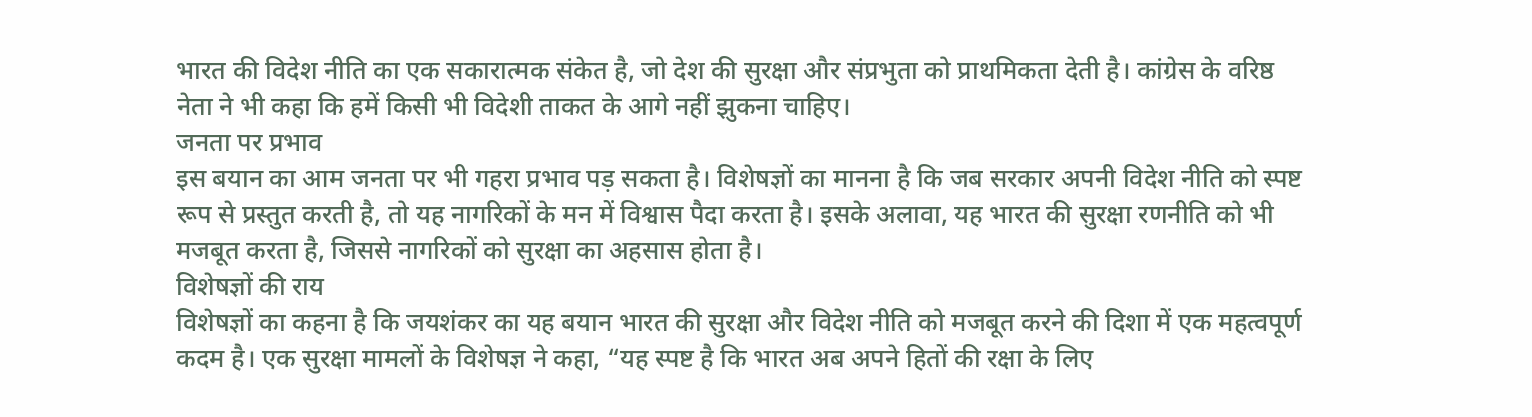भारत की विदेश नीति का एक सकारात्मक संकेत है, जो देश की सुरक्षा और संप्रभुता को प्राथमिकता देती है। कांग्रेस के वरिष्ठ नेता ने भी कहा कि हमें किसी भी विदेशी ताकत के आगे नहीं झुकना चाहिए।
जनता पर प्रभाव
इस बयान का आम जनता पर भी गहरा प्रभाव पड़ सकता है। विशेषज्ञों का मानना है कि जब सरकार अपनी विदेश नीति को स्पष्ट रूप से प्रस्तुत करती है, तो यह नागरिकों के मन में विश्वास पैदा करता है। इसके अलावा, यह भारत की सुरक्षा रणनीति को भी मजबूत करता है, जिससे नागरिकों को सुरक्षा का अहसास होता है।
विशेषज्ञों की राय
विशेषज्ञों का कहना है कि जयशंकर का यह बयान भारत की सुरक्षा और विदेश नीति को मजबूत करने की दिशा में एक महत्वपूर्ण कदम है। एक सुरक्षा मामलों के विशेषज्ञ ने कहा, “यह स्पष्ट है कि भारत अब अपने हितों की रक्षा के लिए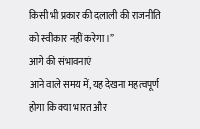किसी भी प्रकार की दलाली की राजनीति को स्वीकार नहीं करेगा।”
आगे की संभावनाएं
आने वाले समय में, यह देखना महत्वपूर्ण होगा कि क्या भारत और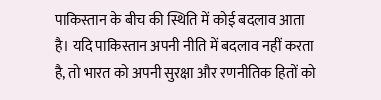पाकिस्तान के बीच की स्थिति में कोई बदलाव आता है। यदि पाकिस्तान अपनी नीति में बदलाव नहीं करता है, तो भारत को अपनी सुरक्षा और रणनीतिक हितों को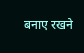बनाए रखने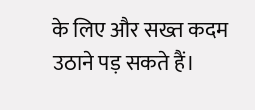के लिए और सख्त कदम उठाने पड़ सकते हैं।